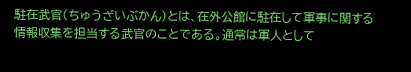駐在武官(ちゅうざいぶかん)とは、在外公館に駐在して軍事に関する情報収集を担当する武官のことである。通常は軍人として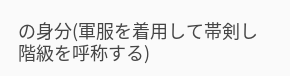の身分(軍服を着用して帯剣し階級を呼称する)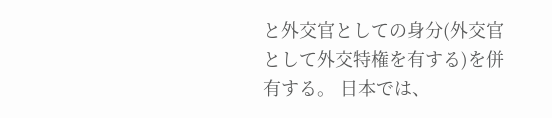と外交官としての身分(外交官として外交特権を有する)を併有する。 日本では、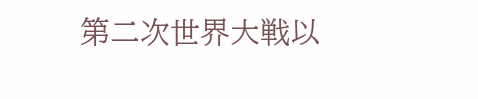第二次世界大戦以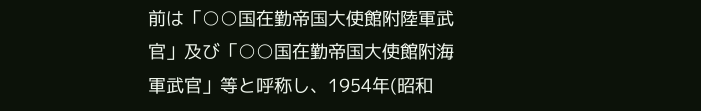前は「○○国在勤帝国大使館附陸軍武官」及び「○○国在勤帝国大使館附海軍武官」等と呼称し、1954年(昭和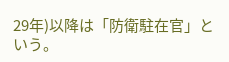29年)以降は「防衛駐在官」という。